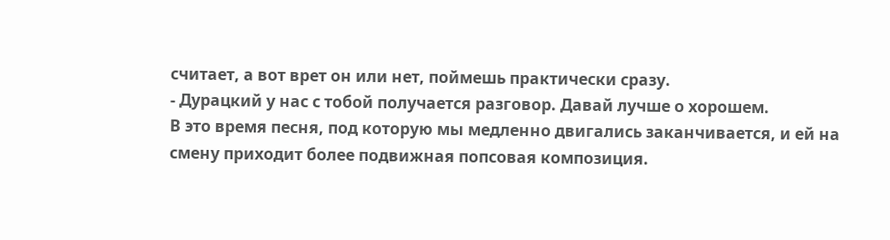считает, а вот врет он или нет, поймешь практически сразу.
- Дурацкий у нас с тобой получается разговор. Давай лучше о хорошем.
В это время песня, под которую мы медленно двигались заканчивается, и ей на
смену приходит более подвижная попсовая композиция.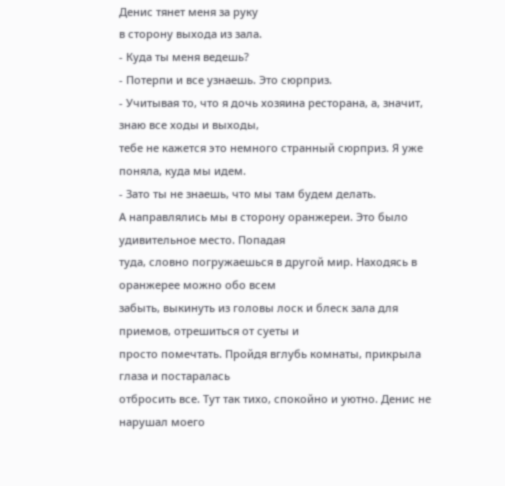Денис тянет меня за руку
в сторону выхода из зала.
- Куда ты меня ведешь?
- Потерпи и все узнаешь. Это сюрприз.
- Учитывая то, что я дочь хозяина ресторана, а, значит, знаю все ходы и выходы,
тебе не кажется это немного странный сюрприз. Я уже поняла, куда мы идем.
- Зато ты не знаешь, что мы там будем делать.
А направлялись мы в сторону оранжереи. Это было удивительное место. Попадая
туда, словно погружаешься в другой мир. Находясь в оранжерее можно обо всем
забыть, выкинуть из головы лоск и блеск зала для приемов, отрешиться от суеты и
просто помечтать. Пройдя вглубь комнаты, прикрыла глаза и постаралась
отбросить все. Тут так тихо, спокойно и уютно. Денис не нарушал моего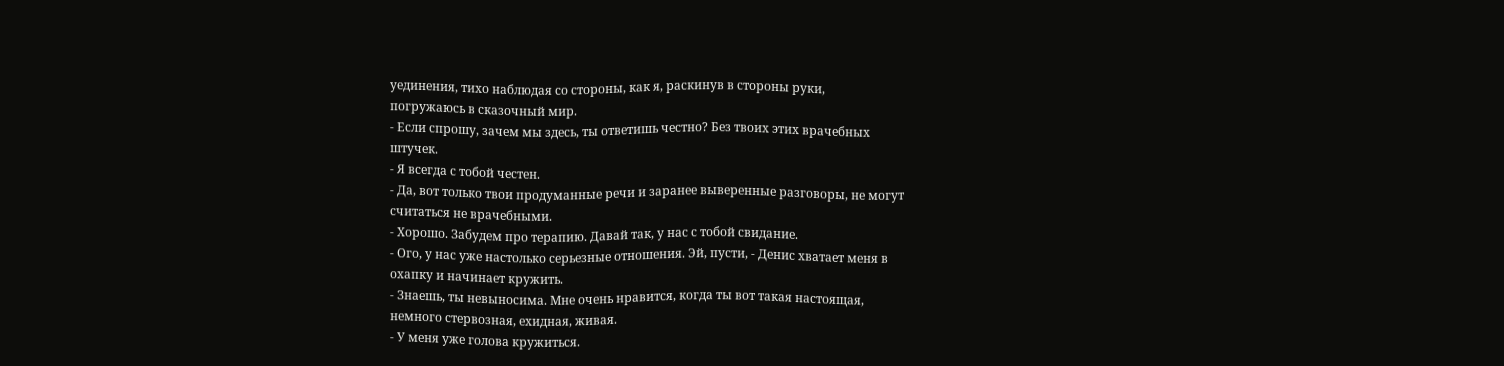уединения, тихо наблюдая со стороны, как я, раскинув в стороны руки,
погружаюсь в сказочный мир.
- Если спрошу, зачем мы здесь, ты ответишь честно? Без твоих этих врачебных
штучек.
- Я всегда с тобой честен.
- Да, вот только твои продуманные речи и заранее выверенные разговоры, не могут
считаться не врачебными.
- Хорошо. Забудем про терапию. Давай так, у нас с тобой свидание.
- Ого, у нас уже настолько серьезные отношения. Эй, пусти, - Денис хватает меня в
охапку и начинает кружить.
- Знаешь, ты невыносима. Мне очень нравится, когда ты вот такая настоящая,
немного стервозная, ехидная, живая.
- У меня уже голова кружиться.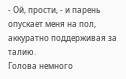- Ой, прости, - и парень опускает меня на пол, аккуратно поддерживая за талию.
Голова немного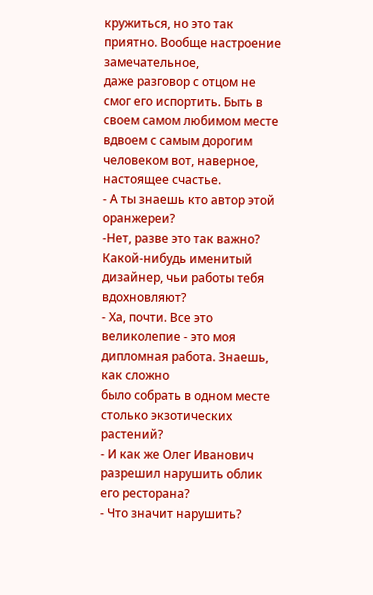кружиться, но это так приятно. Вообще настроение замечательное,
даже разговор с отцом не смог его испортить. Быть в своем самом любимом месте
вдвоем с самым дорогим человеком вот, наверное, настоящее счастье.
- А ты знаешь кто автор этой оранжереи?
-Нет, разве это так важно? Какой-нибудь именитый дизайнер, чьи работы тебя
вдохновляют?
- Ха, почти. Все это великолепие - это моя дипломная работа. Знаешь, как сложно
было собрать в одном месте столько экзотических растений?
- И как же Олег Иванович разрешил нарушить облик его ресторана?
- Что значит нарушить?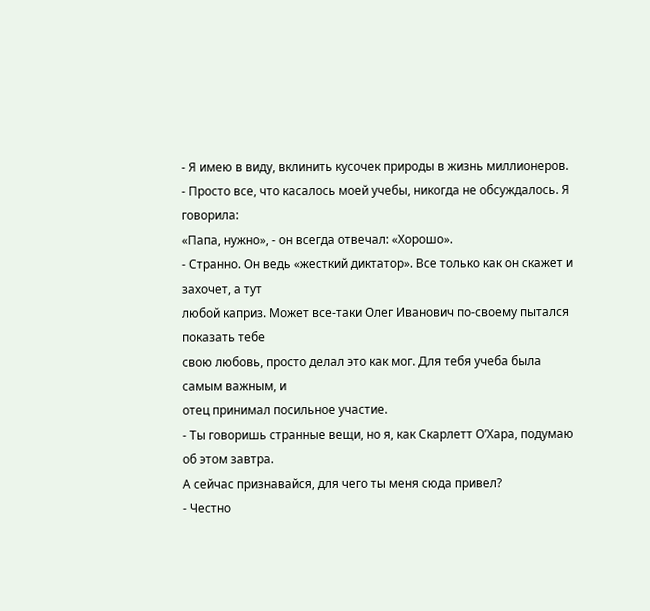- Я имею в виду, вклинить кусочек природы в жизнь миллионеров.
- Просто все, что касалось моей учебы, никогда не обсуждалось. Я говорила:
«Папа, нужно», - он всегда отвечал: «Хорошо».
- Странно. Он ведь «жесткий диктатор». Все только как он скажет и захочет, а тут
любой каприз. Может все-таки Олег Иванович по-своему пытался показать тебе
свою любовь, просто делал это как мог. Для тебя учеба была самым важным, и
отец принимал посильное участие.
- Ты говоришь странные вещи, но я, как Скарлетт О’Хара, подумаю об этом завтра.
А сейчас признавайся, для чего ты меня сюда привел?
- Честно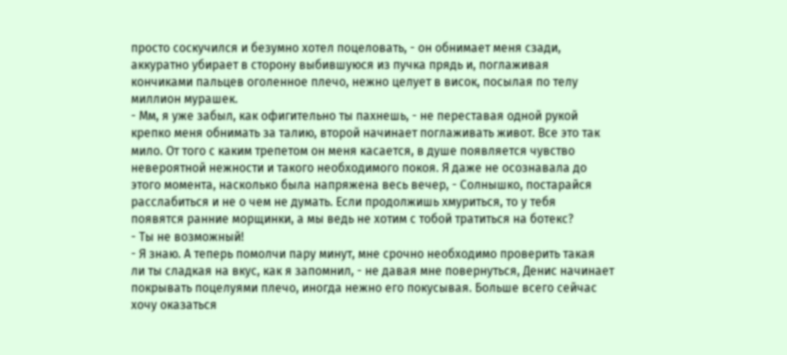просто соскучился и безумно хотел поцеловать, - он обнимает меня сзади,
аккуратно убирает в сторону выбившуюся из пучка прядь и, поглаживая
кончиками пальцев оголенное плечо, нежно целует в висок, посылая по телу
миллион мурашек.
- Мм, я уже забыл, как офигительно ты пахнешь, - не переставая одной рукой
крепко меня обнимать за талию, второй начинает поглаживать живот. Все это так
мило. От того с каким трепетом он меня касается, в душе появляется чувство
невероятной нежности и такого необходимого покоя. Я даже не осознавала до
этого момента, насколько была напряжена весь вечер, - Солнышко, постарайся
расслабиться и не о чем не думать. Если продолжишь хмуриться, то у тебя
появятся ранние морщинки, а мы ведь не хотим с тобой тратиться на ботекс?
- Ты не возможный!
- Я знаю. А теперь помолчи пару минут, мне срочно необходимо проверить такая
ли ты сладкая на вкус, как я запомнил, - не давая мне повернуться, Денис начинает
покрывать поцелуями плечо, иногда нежно его покусывая. Больше всего сейчас
хочу оказаться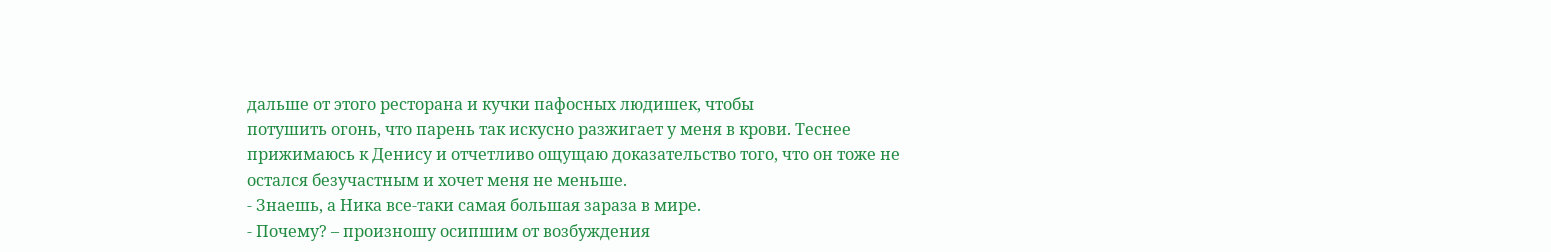дальше от этого ресторана и кучки пафосных людишек, чтобы
потушить огонь, что парень так искусно разжигает у меня в крови. Теснее
прижимаюсь к Денису и отчетливо ощущаю доказательство того, что он тоже не
остался безучастным и хочет меня не меньше.
- Знаешь, а Ника все-таки самая большая зараза в мире.
- Почему? – произношу осипшим от возбуждения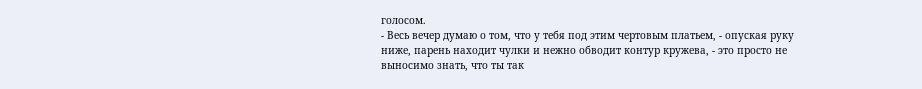голосом.
- Весь вечер думаю о том, что у тебя под этим чертовым платьем, - опуская руку
ниже, парень находит чулки и нежно обводит контур кружева, - это просто не
выносимо знать, что ты так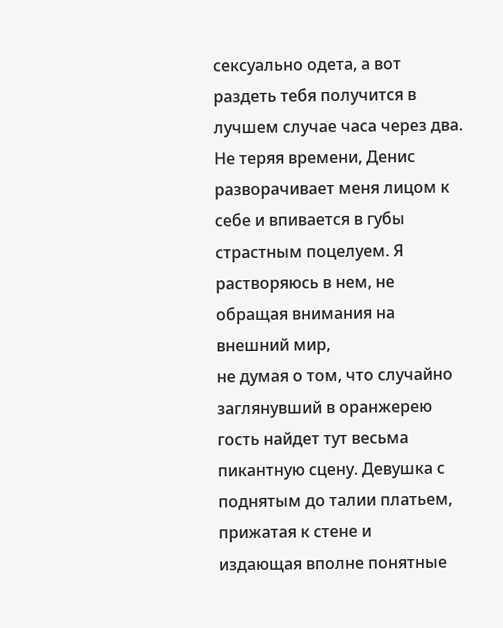сексуально одета, а вот раздеть тебя получится в
лучшем случае часа через два.
Не теряя времени, Денис разворачивает меня лицом к себе и впивается в губы
страстным поцелуем. Я растворяюсь в нем, не обращая внимания на внешний мир,
не думая о том, что случайно заглянувший в оранжерею гость найдет тут весьма
пикантную сцену. Девушка с поднятым до талии платьем, прижатая к стене и
издающая вполне понятные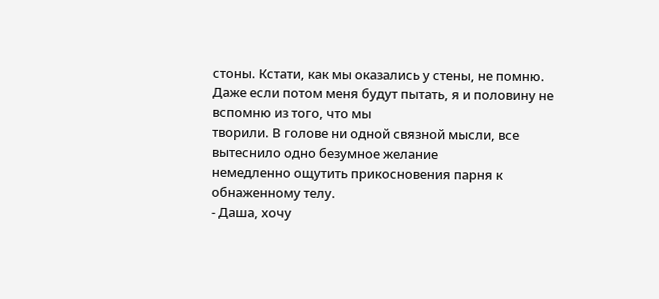стоны. Кстати, как мы оказались у стены, не помню.
Даже если потом меня будут пытать, я и половину не вспомню из того, что мы
творили. В голове ни одной связной мысли, все вытеснило одно безумное желание
немедленно ощутить прикосновения парня к обнаженному телу.
- Даша, хочу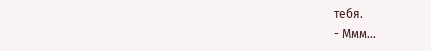тебя.
- Ммм…